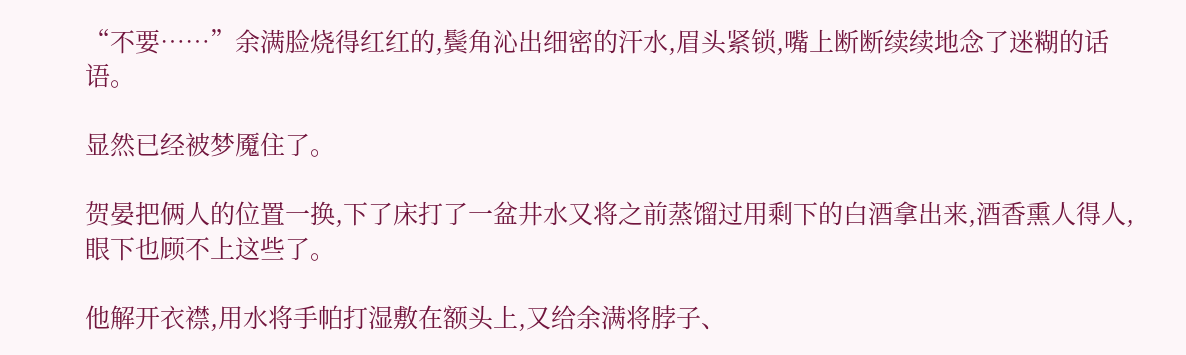“不要……”余满脸烧得红红的,鬓角沁出细密的汗水,眉头紧锁,嘴上断断续续地念了迷糊的话语。

显然已经被梦魇住了。

贺晏把俩人的位置一换,下了床打了一盆井水又将之前蒸馏过用剩下的白酒拿出来,酒香熏人得人,眼下也顾不上这些了。

他解开衣襟,用水将手帕打湿敷在额头上,又给余满将脖子、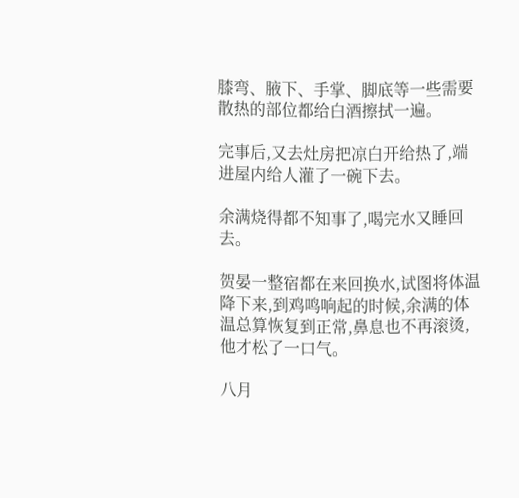膝弯、腋下、手掌、脚底等一些需要散热的部位都给白酒擦拭一遍。

完事后,又去灶房把凉白开给热了,端进屋内给人灌了一碗下去。

余满烧得都不知事了,喝完水又睡回去。

贺晏一整宿都在来回换水,试图将体温降下来,到鸡鸣响起的时候,余满的体温总算恢复到正常,鼻息也不再滚烫,他才松了一口气。

八月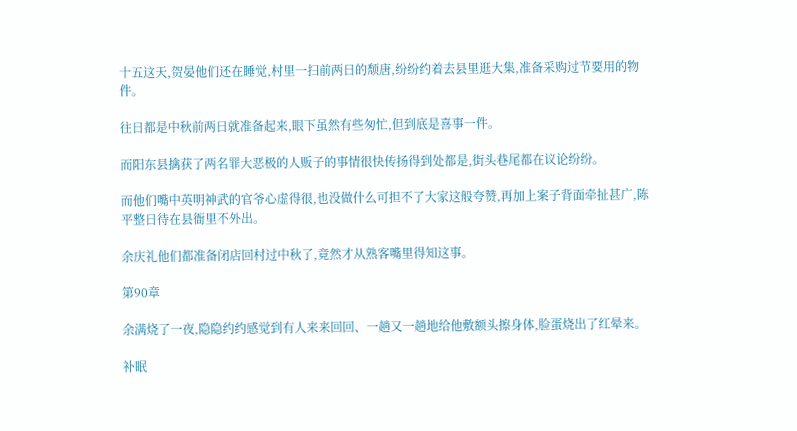十五这天,贺晏他们还在睡觉,村里一扫前两日的颓唐,纷纷约着去县里逛大集,准备采购过节要用的物件。

往日都是中秋前两日就准备起来,眼下虽然有些匆忙,但到底是喜事一件。

而阳东县擒获了两名罪大恶极的人贩子的事情很快传扬得到处都是,街头巷尾都在议论纷纷。

而他们嘴中英明神武的官爷心虚得很,也没做什么可担不了大家这般夸赞,再加上案子背面牵扯甚广,陈平整日待在县衙里不外出。

余庆礼他们都准备闭店回村过中秋了,竟然才从熟客嘴里得知这事。

第90章

余满烧了一夜,隐隐约约感觉到有人来来回回、一趟又一趟地给他敷额头擦身体,脸蛋烧出了红晕来。

补眠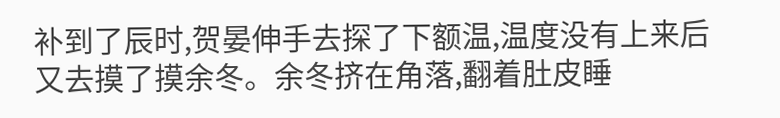补到了辰时,贺晏伸手去探了下额温,温度没有上来后又去摸了摸余冬。余冬挤在角落,翻着肚皮睡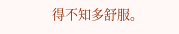得不知多舒服。